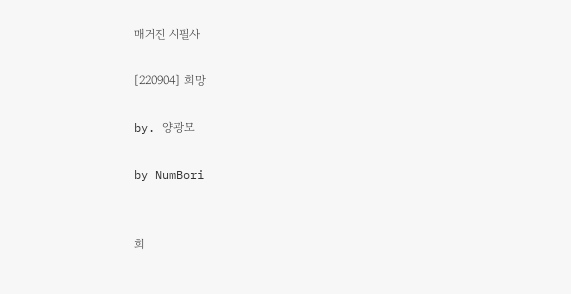매거진 시필사

[220904] 희망

by. 양광모

by NumBori


희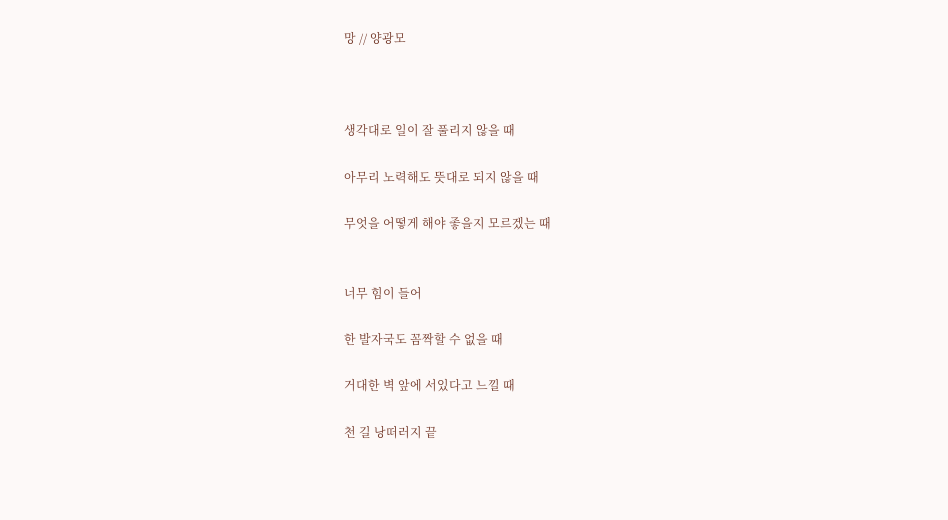망 // 양광모



생각대로 일이 잘 풀리지 않을 때

아무리 노력해도 뜻대로 되지 않을 때

무엇을 어떻게 해야 좋을지 모르겠는 때


너무 힘이 들어

한 발자국도 꼼짝할 수 없을 때

거대한 벽 앞에 서있다고 느낄 때

천 길 낭떠러지 끝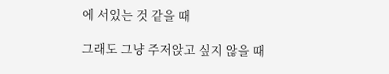에 서있는 것 같을 때

그래도 그냥 주저앉고 싶지 않을 때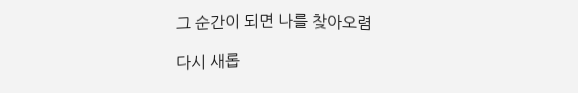그 순간이 되면 나를 찾아오렴

다시 새롭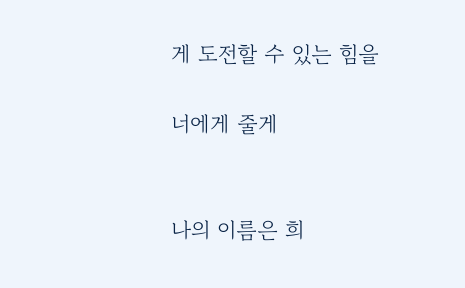게 도전할 수 있는 힘을

너에게 줄게


나의 이름은 희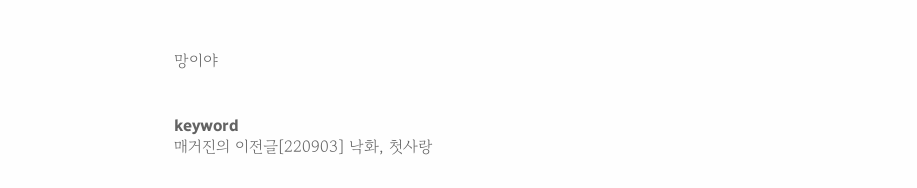망이야


keyword
매거진의 이전글[220903] 낙화, 첫사랑